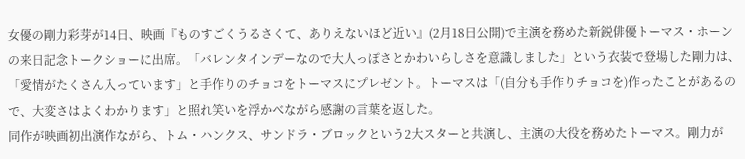女優の剛力彩芽が14日、映画『ものすごくうるさくて、ありえないほど近い』(2月18日公開)で主演を務めた新鋭俳優トーマス・ホーンの来日記念トークショーに出席。「バレンタインデーなので大人っぽさとかわいらしさを意識しました」という衣装で登場した剛力は、「愛情がたくさん入っています」と手作りのチョコをトーマスにプレゼント。トーマスは「(自分も手作りチョコを)作ったことがあるので、大変さはよくわかります」と照れ笑いを浮かべながら感謝の言葉を返した。
同作が映画初出演作ながら、トム・ハンクス、サンドラ・ブロックという2大スターと共演し、主演の大役を務めたトーマス。剛力が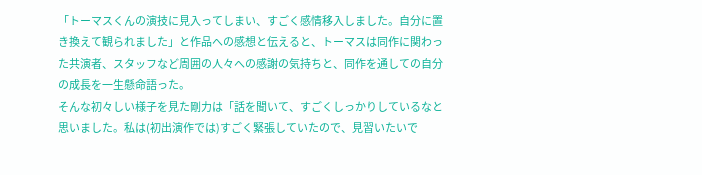「トーマスくんの演技に見入ってしまい、すごく感情移入しました。自分に置き換えて観られました」と作品への感想と伝えると、トーマスは同作に関わった共演者、スタッフなど周囲の人々への感謝の気持ちと、同作を通しての自分の成長を一生懸命語った。
そんな初々しい様子を見た剛力は「話を聞いて、すごくしっかりしているなと思いました。私は(初出演作では)すごく緊張していたので、見習いたいで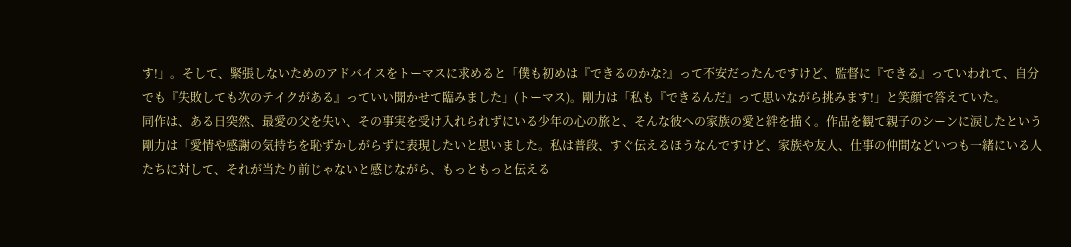す!」。そして、緊張しないためのアドバイスをトーマスに求めると「僕も初めは『できるのかな?』って不安だったんですけど、監督に『できる』っていわれて、自分でも『失敗しても次のテイクがある』っていい聞かせて臨みました」(トーマス)。剛力は「私も『できるんだ』って思いながら挑みます!」と笑顔で答えていた。
同作は、ある日突然、最愛の父を失い、その事実を受け入れられずにいる少年の心の旅と、そんな彼への家族の愛と絆を描く。作品を観て親子のシーンに涙したという剛力は「愛情や感謝の気持ちを恥ずかしがらずに表現したいと思いました。私は普段、すぐ伝えるほうなんですけど、家族や友人、仕事の仲間などいつも一緒にいる人たちに対して、それが当たり前じゃないと感じながら、もっともっと伝える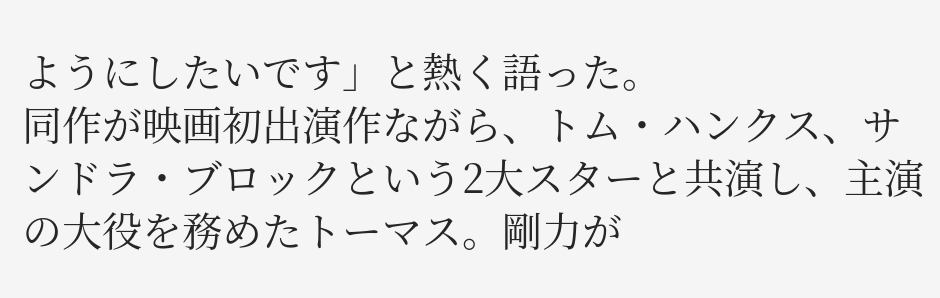ようにしたいです」と熱く語った。
同作が映画初出演作ながら、トム・ハンクス、サンドラ・ブロックという2大スターと共演し、主演の大役を務めたトーマス。剛力が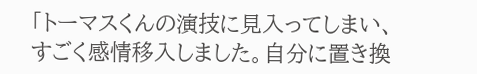「トーマスくんの演技に見入ってしまい、すごく感情移入しました。自分に置き換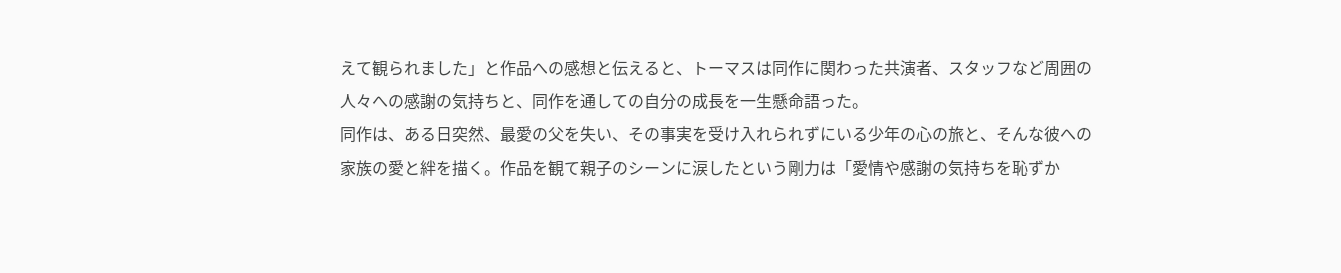えて観られました」と作品への感想と伝えると、トーマスは同作に関わった共演者、スタッフなど周囲の人々への感謝の気持ちと、同作を通しての自分の成長を一生懸命語った。
同作は、ある日突然、最愛の父を失い、その事実を受け入れられずにいる少年の心の旅と、そんな彼への家族の愛と絆を描く。作品を観て親子のシーンに涙したという剛力は「愛情や感謝の気持ちを恥ずか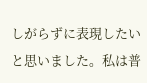しがらずに表現したいと思いました。私は普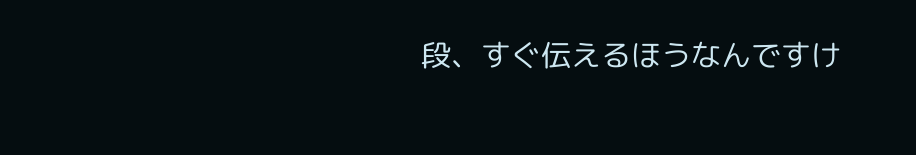段、すぐ伝えるほうなんですけ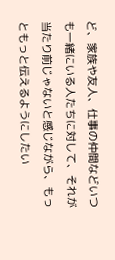ど、家族や友人、仕事の仲間などいつも一緒にいる人たちに対して、それが当たり前じゃないと感じながら、もっともっと伝えるようにしたい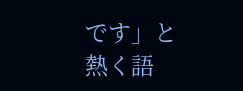です」と熱く語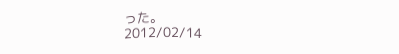った。
2012/02/14